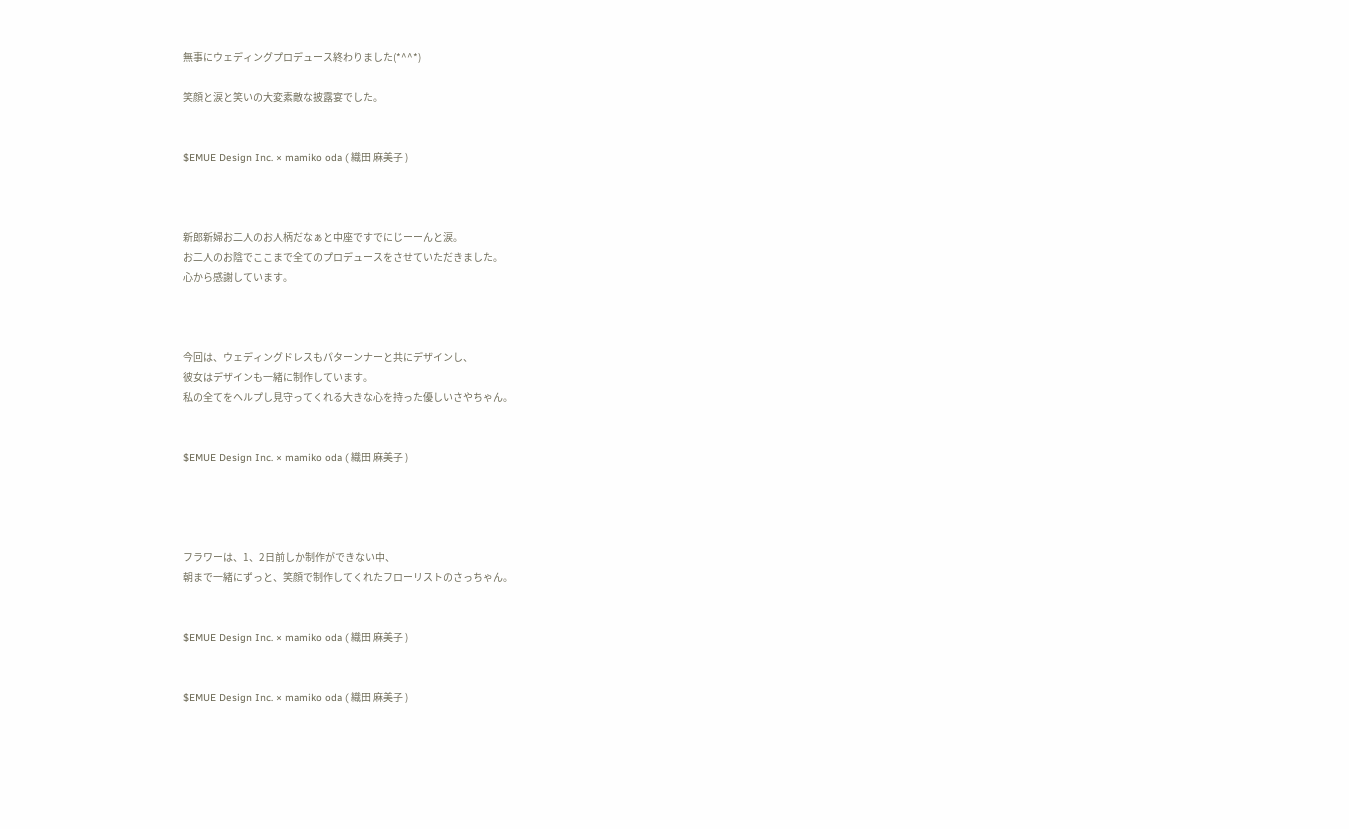無事にウェディングプロデュース終わりました(*^^*)

笑顔と涙と笑いの大変素敵な披露宴でした。


$EMUE Design Inc. × mamiko oda ( 織田 麻美子 )



新郎新婦お二人のお人柄だなぁと中座ですでにじーーんと涙。
お二人のお陰でここまで全てのプロデュースをさせていただきました。
心から感謝しています。



今回は、ウェディングドレスもパターンナーと共にデザインし、
彼女はデザインも一緒に制作しています。
私の全てをヘルプし見守ってくれる大きな心を持った優しいさやちゃん。


$EMUE Design Inc. × mamiko oda ( 織田 麻美子 )




フラワーは、1、2日前しか制作ができない中、
朝まで一緒にずっと、笑顔で制作してくれたフローリストのさっちゃん。


$EMUE Design Inc. × mamiko oda ( 織田 麻美子 )


$EMUE Design Inc. × mamiko oda ( 織田 麻美子 )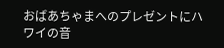おばあちゃまへのプレゼントにハワイの音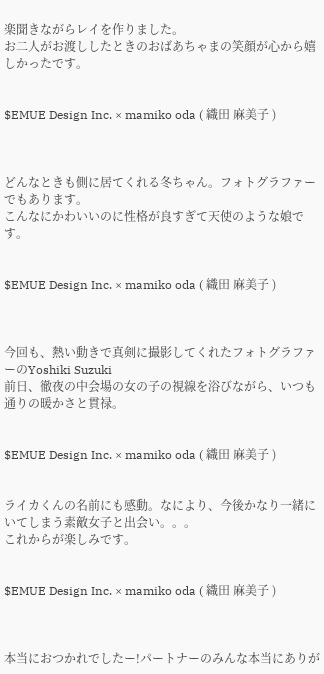楽聞きながらレイを作りました。
お二人がお渡ししたときのおばあちゃまの笑顔が心から嬉しかったです。


$EMUE Design Inc. × mamiko oda ( 織田 麻美子 )



どんなときも側に居てくれる冬ちゃん。フォトグラファーでもあります。
こんなにかわいいのに性格が良すぎて天使のような娘です。


$EMUE Design Inc. × mamiko oda ( 織田 麻美子 )



今回も、熱い動きで真剣に撮影してくれたフォトグラファーのYoshiki Suzuki
前日、徹夜の中会場の女の子の視線を浴びながら、いつも通りの暖かさと貫禄。


$EMUE Design Inc. × mamiko oda ( 織田 麻美子 )


ライカくんの名前にも感動。なにより、今後かなり一緒にいてしまう素敵女子と出会い。。。
これからが楽しみです。


$EMUE Design Inc. × mamiko oda ( 織田 麻美子 )



本当におつかれでしたー!パートナーのみんな本当にありが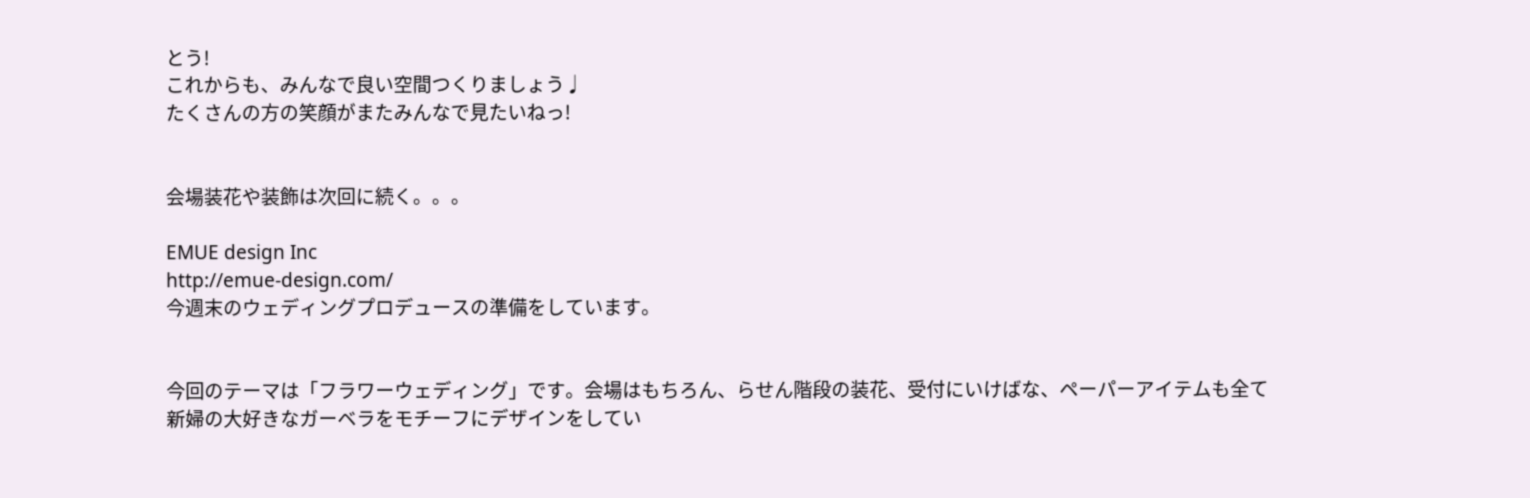とう!
これからも、みんなで良い空間つくりましょう♩
たくさんの方の笑顔がまたみんなで見たいねっ!


会場装花や装飾は次回に続く。。。

EMUE design Inc
http://emue-design.com/
今週末のウェディングプロデュースの準備をしています。


今回のテーマは「フラワーウェディング」です。会場はもちろん、らせん階段の装花、受付にいけばな、ペーパーアイテムも全て新婦の大好きなガーベラをモチーフにデザインをしてい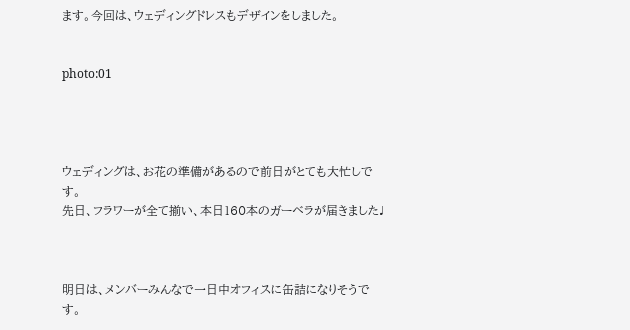ます。今回は、ウェディングドレスもデザインをしました。


photo:01




ウェディングは、お花の準備があるので前日がとても大忙しです。
先日、フラワーが全て揃い、本日160本のガーベラが届きました♩



明日は、メンバーみんなで一日中オフィスに缶詰になりそうです。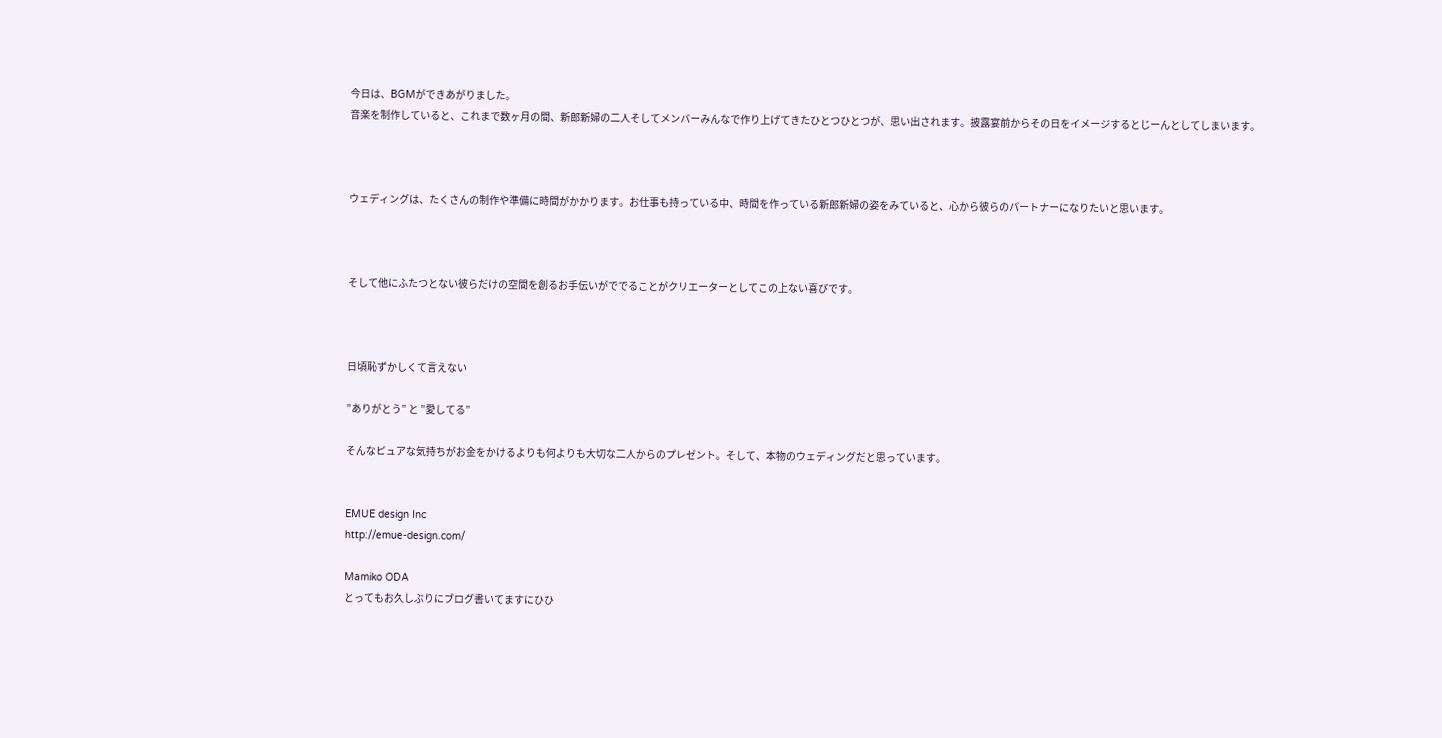今日は、BGMができあがりました。
音楽を制作していると、これまで数ヶ月の間、新郎新婦の二人そしてメンバーみんなで作り上げてきたひとつひとつが、思い出されます。披露宴前からその日をイメージするとじーんとしてしまいます。



ウェディングは、たくさんの制作や準備に時間がかかります。お仕事も持っている中、時間を作っている新郎新婦の姿をみていると、心から彼らのパートナーになりたいと思います。



そして他にふたつとない彼らだけの空間を創るお手伝いがででることがクリエーターとしてこの上ない喜びです。



日頃恥ずかしくて言えない

”ありがとう” と ”愛してる”

そんなピュアな気持ちがお金をかけるよりも何よりも大切な二人からのプレゼント。そして、本物のウェディングだと思っています。


EMUE design Inc
http://emue-design.com/

Mamiko ODA
とってもお久しぶりにブログ書いてますにひひ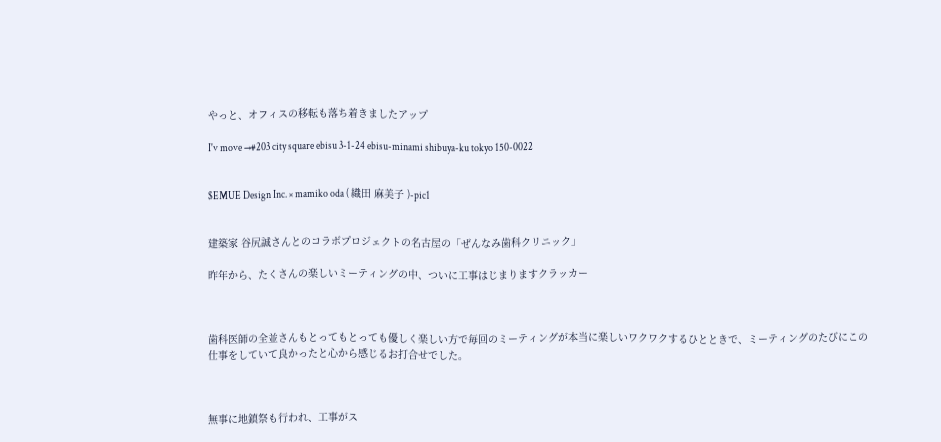やっと、オフィスの移転も落ち着きましたアップ

I'v move →#203 city square ebisu 3-1-24 ebisu-minami shibuya-ku tokyo 150-0022


$EMUE Design Inc. × mamiko oda ( 織田 麻美子 )-pic1


建築家 谷尻誠さんとのコラボプロジェクトの名古屋の「ぜんなみ歯科クリニック」

昨年から、たくさんの楽しいミーティングの中、ついに工事はじまりますクラッカー



歯科医師の全並さんもとってもとっても優しく楽しい方で毎回のミーティングが本当に楽しいワクワクするひとときで、ミーティングのたびにこの仕事をしていて良かったと心から感じるお打合せでした。



無事に地鎮祭も行われ、工事がス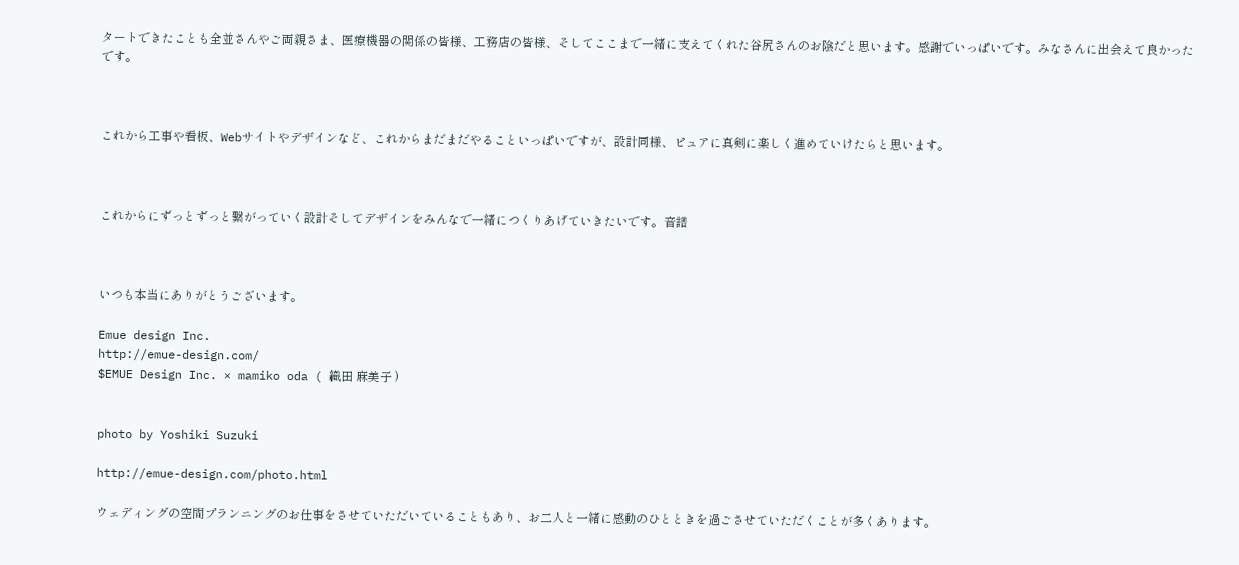タートできたことも全並さんやご両親さま、医療機器の関係の皆様、工務店の皆様、そしてここまで一緒に支えてくれた谷尻さんのお陰だと思います。感謝でいっぱいです。みなさんに出会えて良かったです。



これから工事や看板、Webサイトやデザインなど、これからまだまだやることいっぱいですが、設計同様、ピュアに真剣に楽しく進めていけたらと思います。



これからにずっとずっと繋がっていく設計そしてデザインをみんなで一緒につくりあげていきたいです。音譜



いつも本当にありがとうございます。

Emue design Inc.
http://emue-design.com/
$EMUE Design Inc. × mamiko oda ( 織田 麻美子 )


photo by Yoshiki Suzuki

http://emue-design.com/photo.html

ウェディングの空間プランニングのお仕事をさせていただいていることもあり、お二人と一緒に感動のひとときを過ごさせていただくことが多くあります。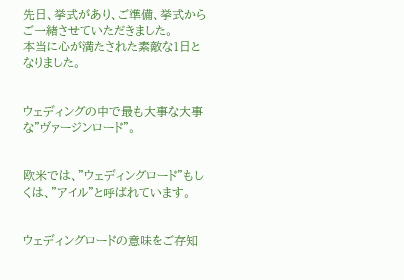先日、挙式があり、ご準備、挙式からご一緒させていただきました。
本当に心が満たされた素敵な1日となりました。


ウェディングの中で最も大事な大事な”ヴァージンロード”。


欧米では、”ウェディングロード”もしくは、”アイル”と呼ばれています。


ウェディングロードの意味をご存知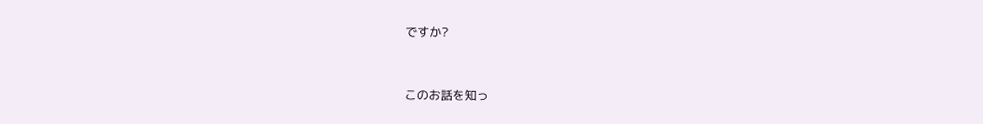ですか?


このお話を知っ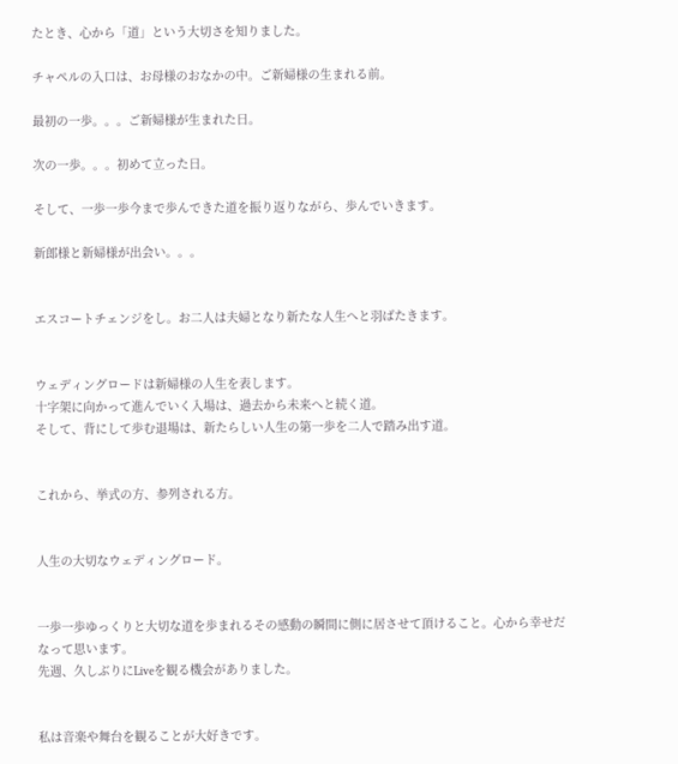たとき、心から「道」という大切さを知りました。

チャペルの入口は、お母様のおなかの中。ご新婦様の生まれる前。

最初の一歩。。。ご新婦様が生まれた日。

次の一歩。。。初めて立った日。

そして、一歩一歩今まで歩んできた道を振り返りながら、歩んでいきます。

新郎様と新婦様が出会い。。。


エスコートチェンジをし。お二人は夫婦となり新たな人生へと羽ばたきます。


ウェディングロードは新婦様の人生を表します。
十字架に向かって進んでいく入場は、過去から未来へと続く道。
そして、背にして歩む退場は、新たらしい人生の第一歩を二人で踏み出す道。


これから、挙式の方、参列される方。


人生の大切なウェディングロード。


一歩一歩ゆっくりと大切な道を歩まれるその感動の瞬間に側に居させて頂けること。心から幸せだなって思います。
先週、久しぶりにLiveを観る機会がありました。


私は音楽や舞台を観ることが大好きです。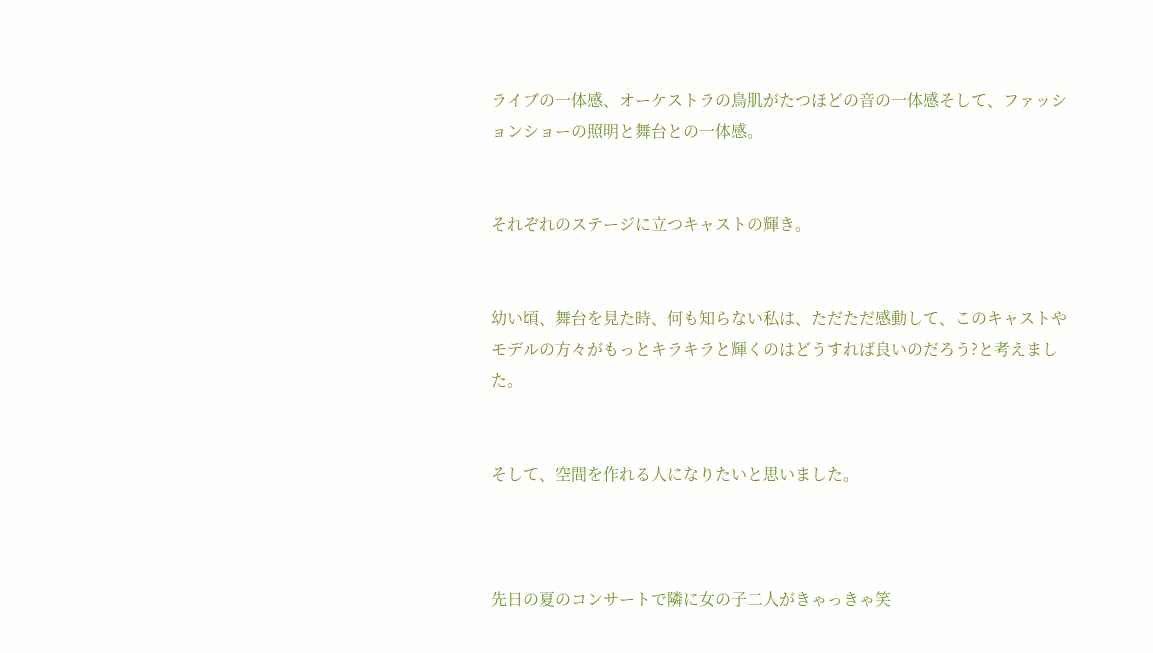ライブの一体感、オーケストラの鳥肌がたつほどの音の一体感そして、ファッションショーの照明と舞台との一体感。


それぞれのステージに立つキャストの輝き。


幼い頃、舞台を見た時、何も知らない私は、ただただ感動して、このキャストやモデルの方々がもっとキラキラと輝くのはどうすれば良いのだろう?と考えました。


そして、空間を作れる人になりたいと思いました。



先日の夏のコンサートで隣に女の子二人がきゃっきゃ笑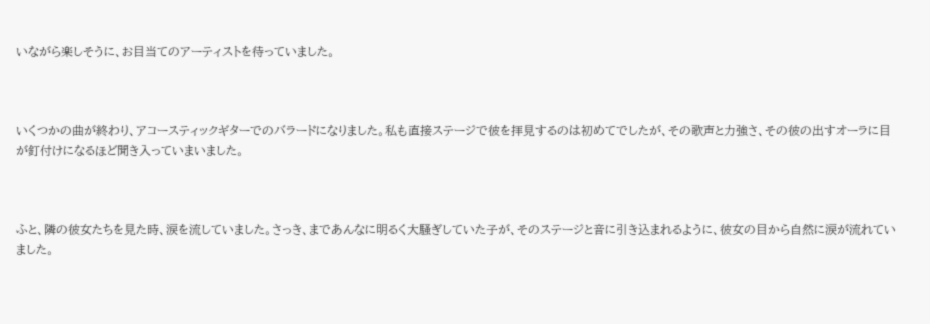いながら楽しそうに、お目当てのアーティストを待っていました。



いくつかの曲が終わり、アコースティックギターでのバラードになりました。私も直接ステージで彼を拝見するのは初めてでしたが、その歌声と力強さ、その彼の出すオーラに目が釘付けになるほど聞き入っていまいました。



ふと、隣の彼女たちを見た時、涙を流していました。さっき、まであんなに明るく大騒ぎしていた子が、そのステージと音に引き込まれるように、彼女の目から自然に涙が流れていました。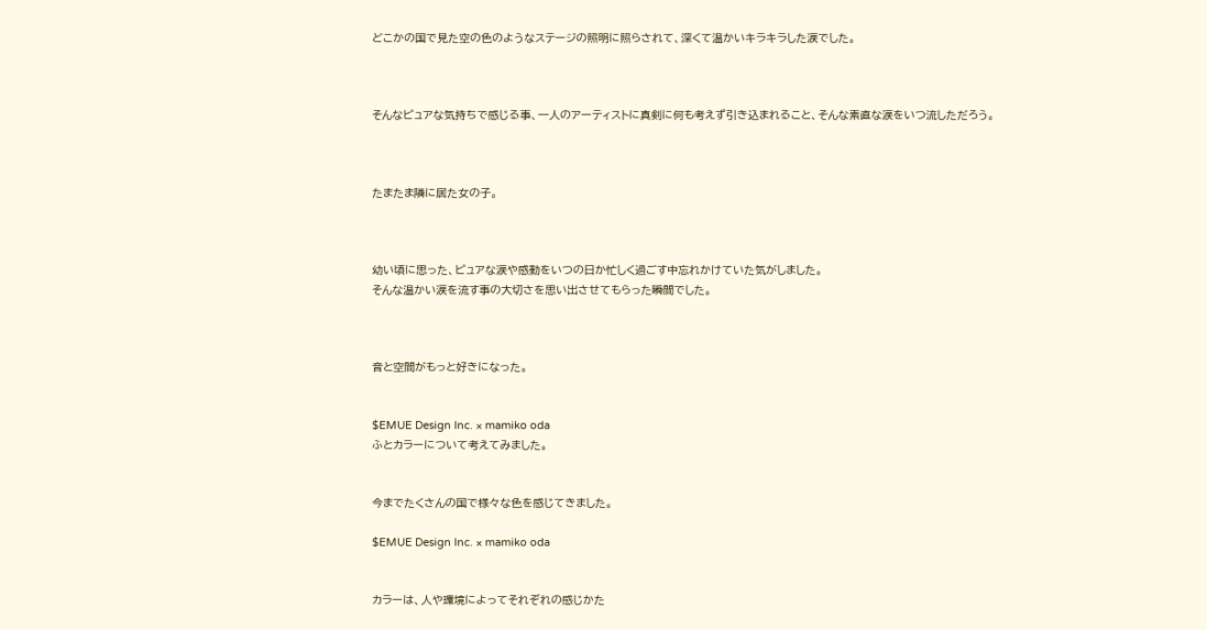どこかの国で見た空の色のようなステージの照明に照らされて、深くて温かいキラキラした涙でした。



そんなピュアな気持ちで感じる事、一人のアーティストに真剣に何も考えず引き込まれること、そんな素直な涙をいつ流しただろう。



たまたま隣に居た女の子。



幼い頃に思った、ピュアな涙や感動をいつの日か忙しく過ごす中忘れかけていた気がしました。
そんな温かい涙を流す事の大切さを思い出させてもらった瞬間でした。



音と空間がもっと好きになった。


$EMUE Design Inc. × mamiko oda
ふとカラーについて考えてみました。


今までたくさんの国で様々な色を感じてきました。

$EMUE Design Inc. × mamiko oda


カラーは、人や環境によってそれぞれの感じかた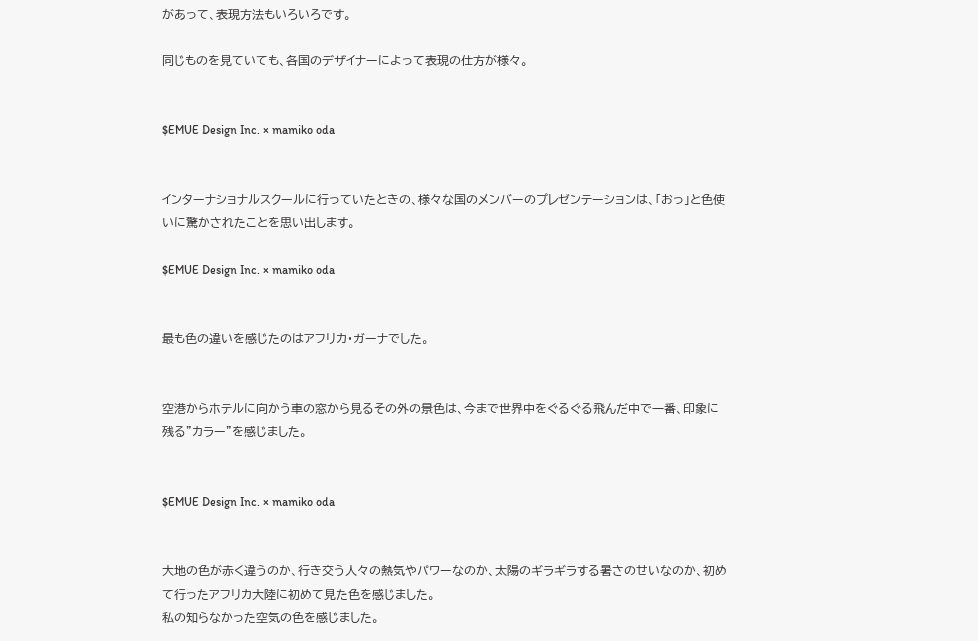があって、表現方法もいろいろです。

同じものを見ていても、各国のデザイナーによって表現の仕方が様々。


$EMUE Design Inc. × mamiko oda


インターナショナルスクールに行っていたときの、様々な国のメンバーのプレゼンテーションは、「おっ」と色使いに驚かされたことを思い出します。

$EMUE Design Inc. × mamiko oda


最も色の違いを感じたのはアフリカ・ガーナでした。


空港からホテルに向かう車の窓から見るその外の景色は、今まで世界中をぐるぐる飛んだ中で一番、印象に残る”カラー”を感じました。


$EMUE Design Inc. × mamiko oda


大地の色が赤く違うのか、行き交う人々の熱気やパワーなのか、太陽のギラギラする暑さのせいなのか、初めて行ったアフリカ大陸に初めて見た色を感じました。
私の知らなかった空気の色を感じました。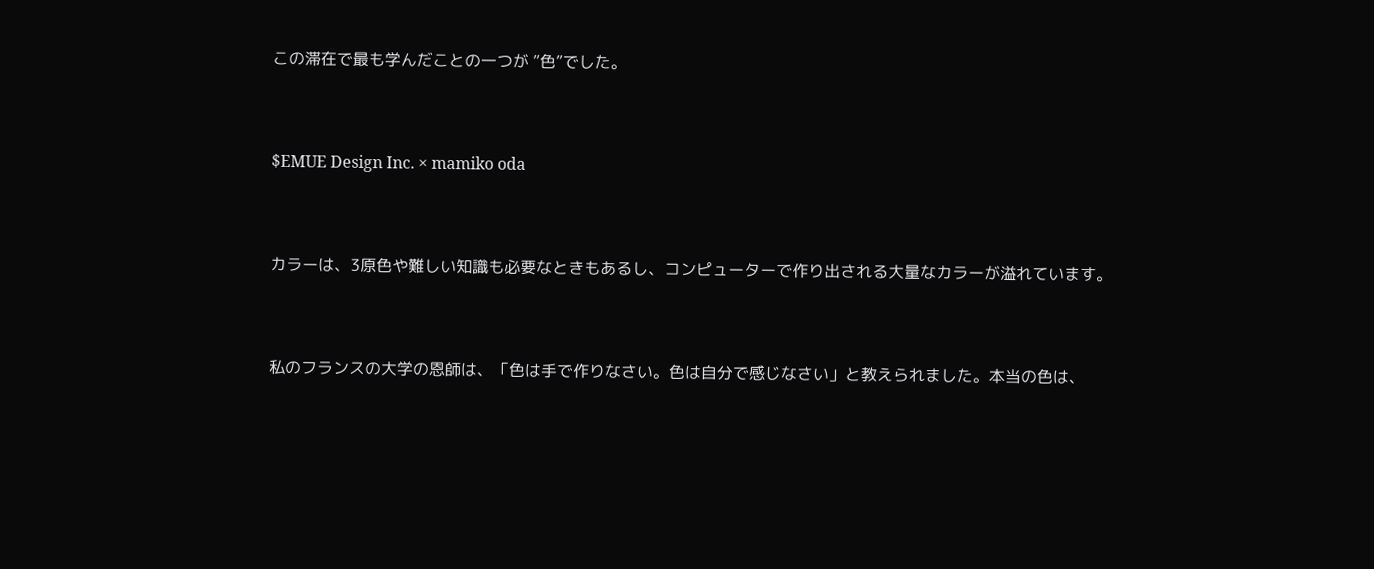この滞在で最も学んだことの一つが ”色”でした。


$EMUE Design Inc. × mamiko oda


カラーは、3原色や難しい知識も必要なときもあるし、コンピューターで作り出される大量なカラーが溢れています。


私のフランスの大学の恩師は、「色は手で作りなさい。色は自分で感じなさい」と教えられました。本当の色は、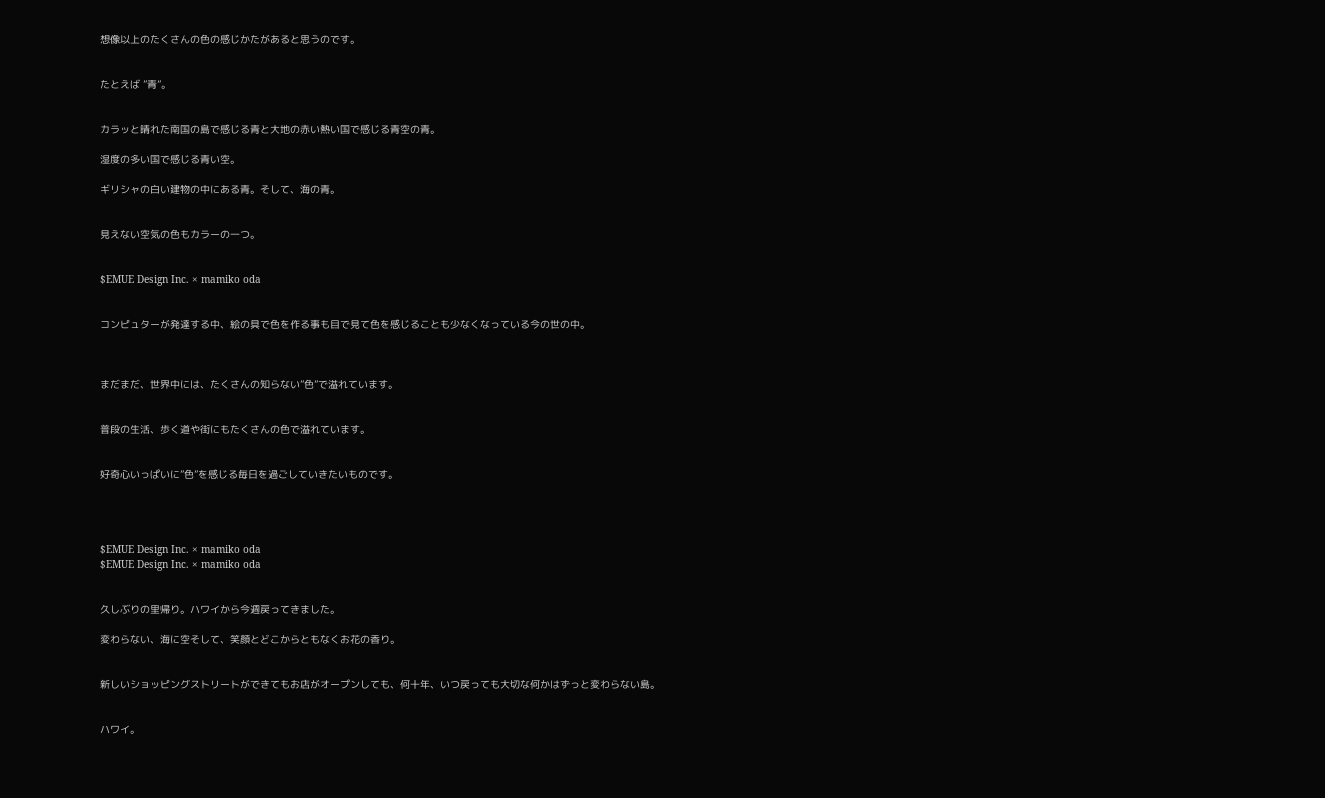想像以上のたくさんの色の感じかたがあると思うのです。


たとえば ”青”。


カラッと晴れた南国の島で感じる青と大地の赤い熱い国で感じる青空の青。

湿度の多い国で感じる青い空。

ギリシャの白い建物の中にある青。そして、海の青。


見えない空気の色もカラーの一つ。


$EMUE Design Inc. × mamiko oda


コンピュターが発達する中、絵の具で色を作る事も目で見て色を感じることも少なくなっている今の世の中。



まだまだ、世界中には、たくさんの知らない”色”で溢れています。


普段の生活、歩く道や街にもたくさんの色で溢れています。


好奇心いっぱいに”色”を感じる毎日を過ごしていきたいものです。




$EMUE Design Inc. × mamiko oda
$EMUE Design Inc. × mamiko oda


久しぶりの里帰り。ハワイから今週戻ってきました。

変わらない、海に空そして、笑顔とどこからともなくお花の香り。


新しいショッピングストリートができてもお店がオープンしても、何十年、いつ戻っても大切な何かはずっと変わらない島。


ハワイ。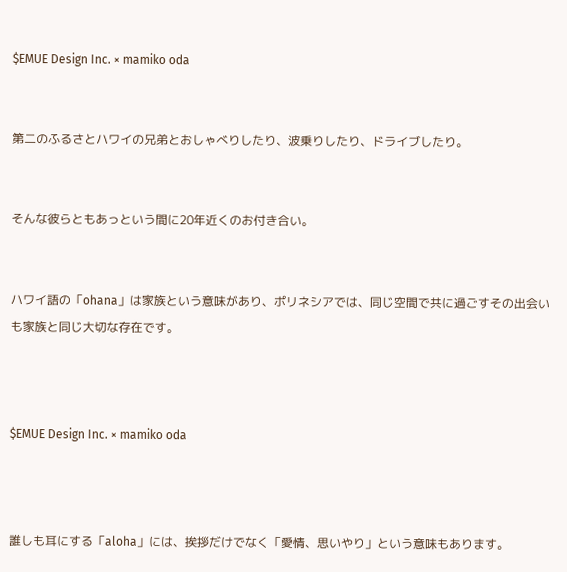$EMUE Design Inc. × mamiko oda


第二のふるさとハワイの兄弟とおしゃべりしたり、波乗りしたり、ドライブしたり。


そんな彼らともあっという間に20年近くのお付き合い。


ハワイ語の「ohana」は家族という意味があり、ポリネシアでは、同じ空間で共に過ごすその出会いも家族と同じ大切な存在です。



$EMUE Design Inc. × mamiko oda



誰しも耳にする「aloha」には、挨拶だけでなく「愛情、思いやり」という意味もあります。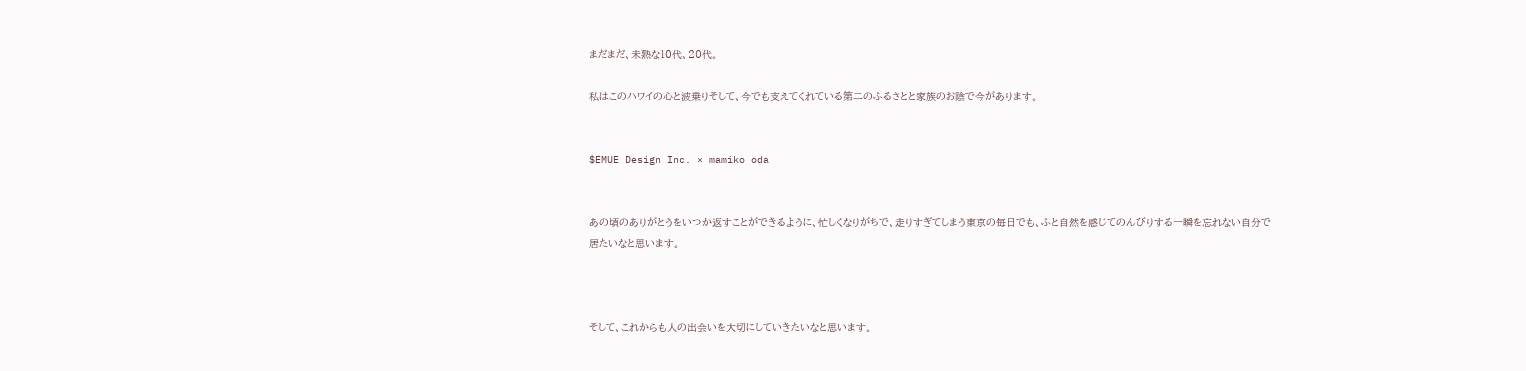まだまだ、未熟な10代、20代。

私はこのハワイの心と波乗りそして、今でも支えてくれている第二のふるさとと家族のお陰で今があります。


$EMUE Design Inc. × mamiko oda


あの頃のありがとうをいつか返すことができるように、忙しくなりがちで、走りすぎてしまう東京の毎日でも、ふと自然を感じてのんびりする一瞬を忘れない自分で居たいなと思います。



そして、これからも人の出会いを大切にしていきたいなと思います。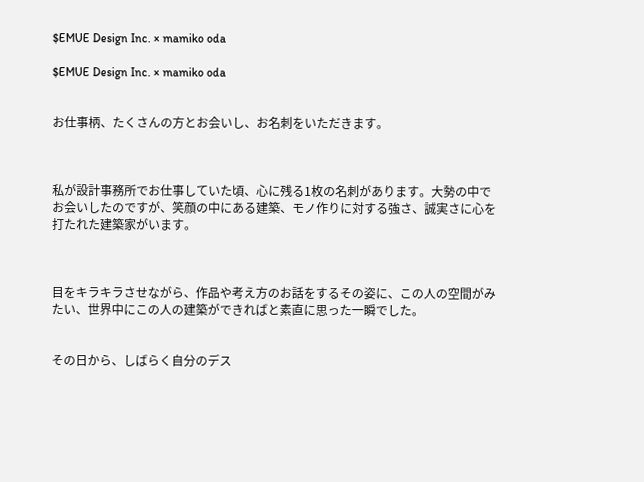$EMUE Design Inc. × mamiko oda

$EMUE Design Inc. × mamiko oda


お仕事柄、たくさんの方とお会いし、お名刺をいただきます。



私が設計事務所でお仕事していた頃、心に残る1枚の名刺があります。大勢の中でお会いしたのですが、笑顔の中にある建築、モノ作りに対する強さ、誠実さに心を打たれた建築家がいます。



目をキラキラさせながら、作品や考え方のお話をするその姿に、この人の空間がみたい、世界中にこの人の建築ができればと素直に思った一瞬でした。


その日から、しばらく自分のデス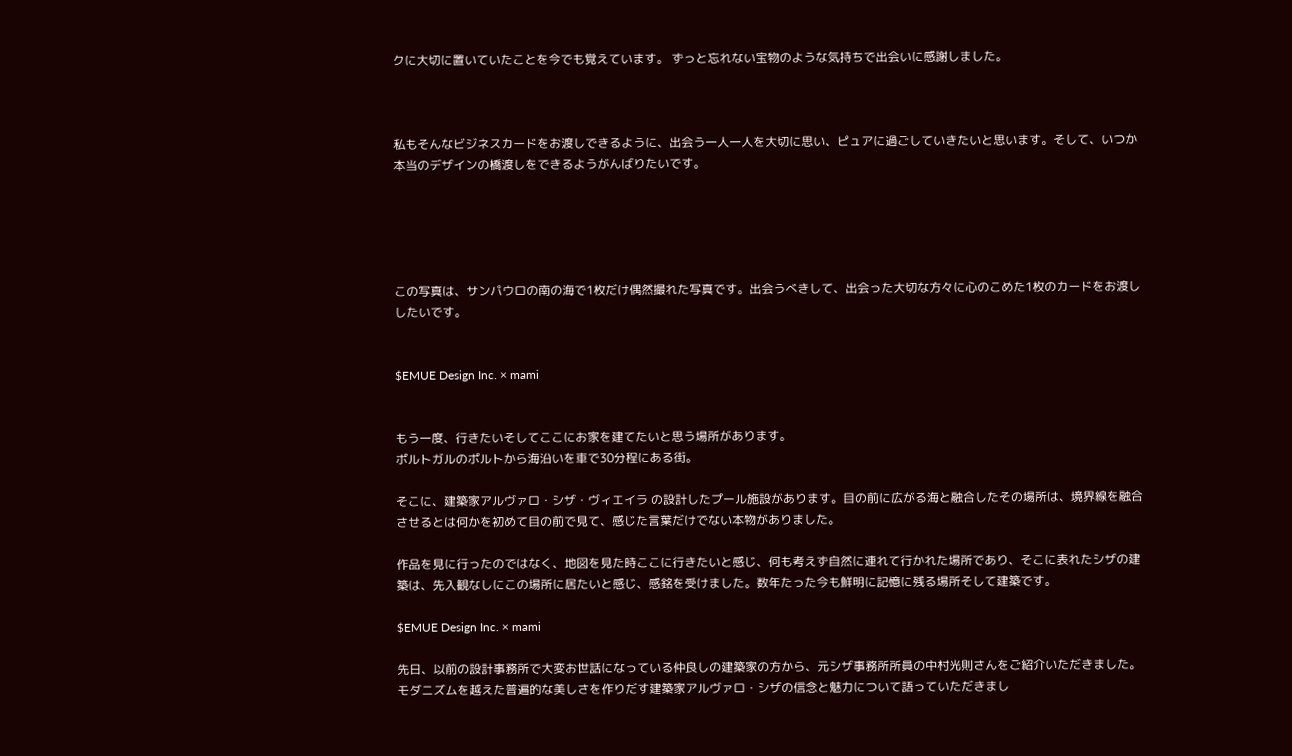クに大切に置いていたことを今でも覚えています。 ずっと忘れない宝物のような気持ちで出会いに感謝しました。



私もそんなビジネスカードをお渡しできるように、出会う一人一人を大切に思い、ピュアに過ごしていきたいと思います。そして、いつか本当のデザインの橋渡しをできるようがんばりたいです。





この写真は、サンパウロの南の海で1枚だけ偶然撮れた写真です。出会うべきして、出会った大切な方々に心のこめた1枚のカードをお渡ししたいです。


$EMUE Design Inc. × mami


もう一度、行きたいそしてここにお家を建てたいと思う場所があります。
ポルトガルのポルトから海沿いを車で30分程にある街。

そこに、建築家アルヴァロ・シザ・ヴィエイラ の設計したプール施設があります。目の前に広がる海と融合したその場所は、境界線を融合させるとは何かを初めて目の前で見て、感じた言葉だけでない本物がありました。

作品を見に行ったのではなく、地図を見た時ここに行きたいと感じ、何も考えず自然に連れて行かれた場所であり、そこに表れたシザの建築は、先入観なしにこの場所に居たいと感じ、感銘を受けました。数年たった今も鮮明に記憶に残る場所そして建築です。

$EMUE Design Inc. × mami

先日、以前の設計事務所で大変お世話になっている仲良しの建築家の方から、元シザ事務所所員の中村光則さんをご紹介いただきました。モダニズムを越えた普遍的な美しさを作りだす建築家アルヴァロ・シザの信念と魅力について語っていただきまし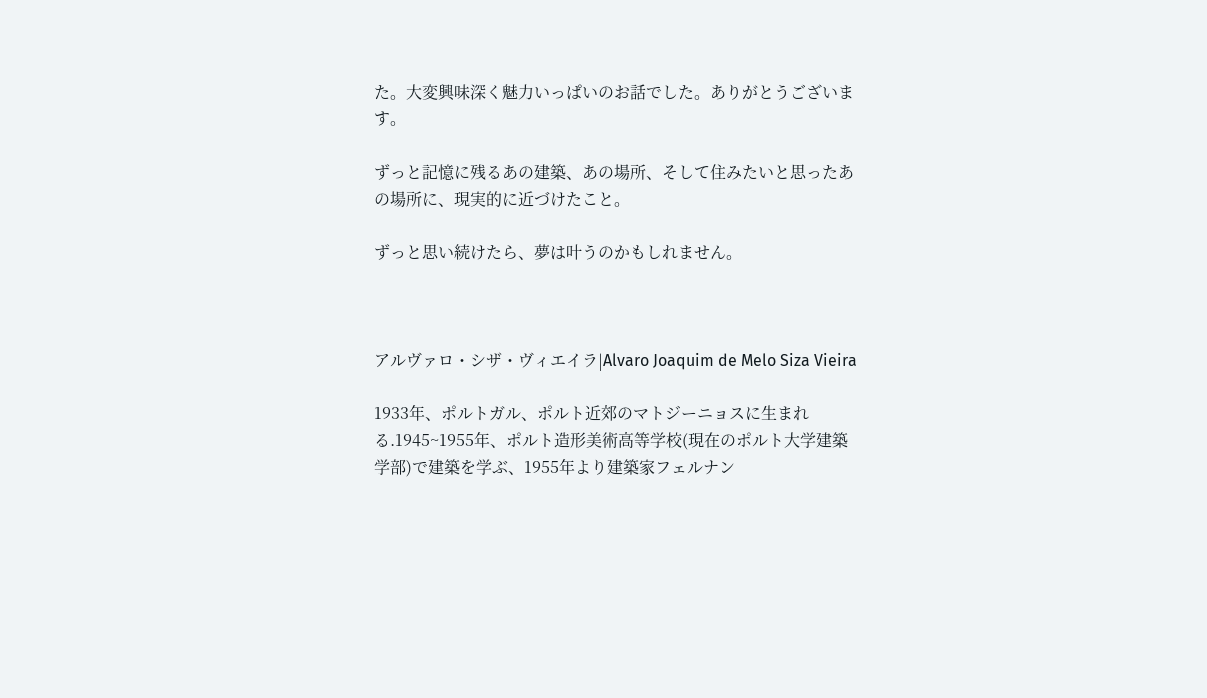た。大変興味深く魅力いっぱいのお話でした。ありがとうございます。

ずっと記憶に残るあの建築、あの場所、そして住みたいと思ったあの場所に、現実的に近づけたこと。

ずっと思い続けたら、夢は叶うのかもしれません。



アルヴァロ・シザ・ヴィエイラ|Alvaro Joaquim de Melo Siza Vieira

1933年、ポルトガル、ポルト近郊のマトジーニョスに生まれる.1945~1955年、ポルト造形美術高等学校(現在のポルト大学建築学部)で建築を学ぶ、1955年より建築家フェルナン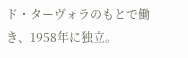ド・ターヴォラのもとで働き、1958年に独立。